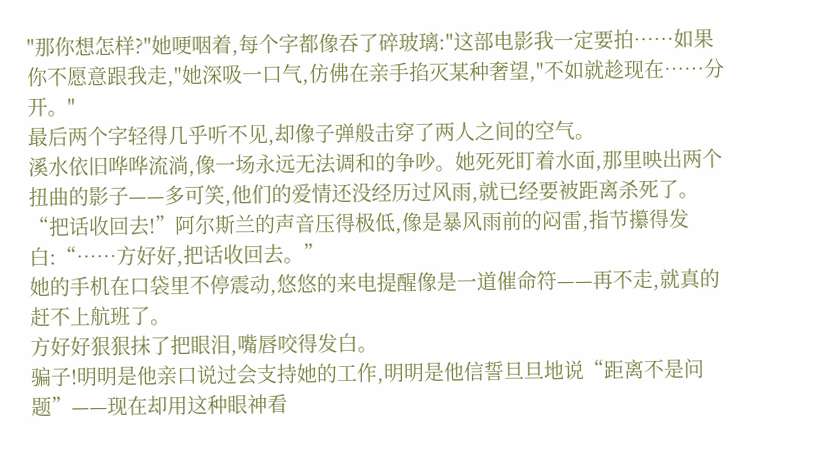"那你想怎样?"她哽咽着,每个字都像吞了碎玻璃:"这部电影我一定要拍……如果你不愿意跟我走,"她深吸一口气,仿佛在亲手掐灭某种奢望,"不如就趁现在……分开。"
最后两个字轻得几乎听不见,却像子弹般击穿了两人之间的空气。
溪水依旧哗哗流淌,像一场永远无法调和的争吵。她死死盯着水面,那里映出两个扭曲的影子——多可笑,他们的爱情还没经历过风雨,就已经要被距离杀死了。
“把话收回去!”阿尔斯兰的声音压得极低,像是暴风雨前的闷雷,指节攥得发白:“……方好好,把话收回去。”
她的手机在口袋里不停震动,悠悠的来电提醒像是一道催命符——再不走,就真的赶不上航班了。
方好好狠狠抹了把眼泪,嘴唇咬得发白。
骗子!明明是他亲口说过会支持她的工作,明明是他信誓旦旦地说“距离不是问题”——现在却用这种眼神看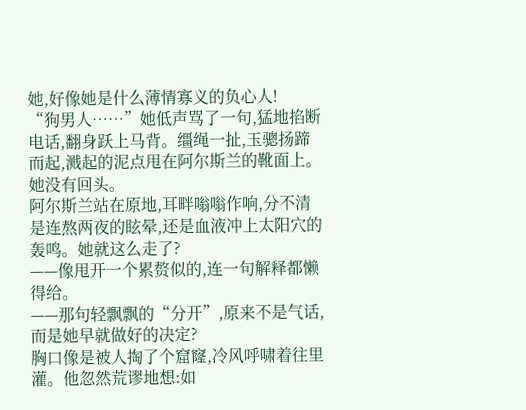她,好像她是什么薄情寡义的负心人!
“狗男人……”她低声骂了一句,猛地掐断电话,翻身跃上马背。缰绳一扯,玉骢扬蹄而起,溅起的泥点甩在阿尔斯兰的靴面上。
她没有回头。
阿尔斯兰站在原地,耳畔嗡嗡作响,分不清是连熬两夜的眩晕,还是血液冲上太阳穴的轰鸣。她就这么走了?
——像甩开一个累赘似的,连一句解释都懒得给。
——那句轻飘飘的“分开”,原来不是气话,而是她早就做好的决定?
胸口像是被人掏了个窟窿,冷风呼啸着往里灌。他忽然荒谬地想:如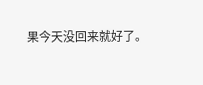果今天没回来就好了。